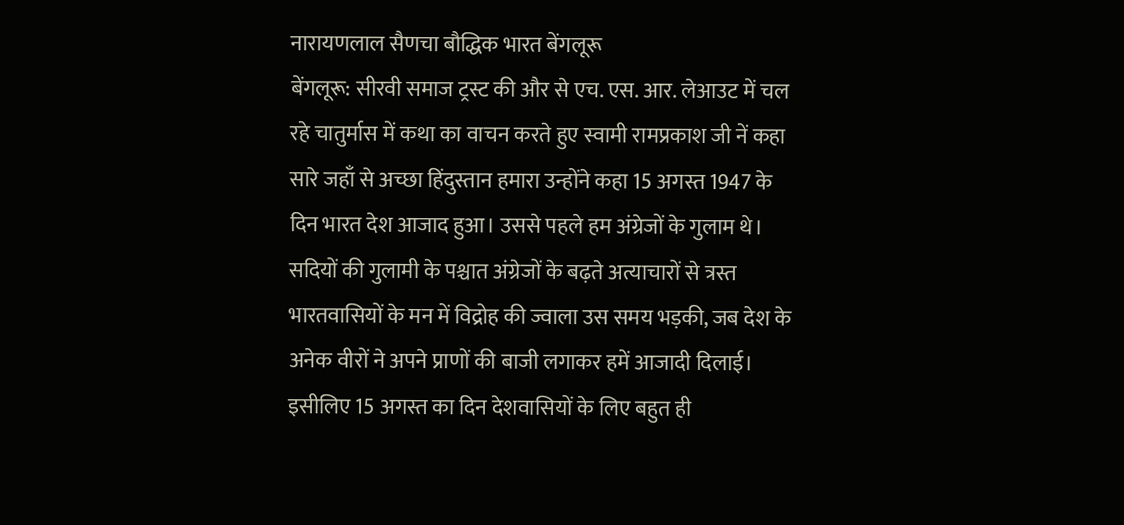नारायणलाल सैणचा बौद्धिक भारत बेंगलूरू
बेंगलूरू: सीरवी समाज ट्रस्ट की और से एच. एस. आर. लेआउट में चल रहे चातुर्मास में कथा का वाचन करते हुए स्वामी रामप्रकाश जी नें कहा सारे जहाँ से अच्छा हिंदुस्तान हमारा उन्होंने कहा 15 अगस्त 1947 के दिन भारत देश आजाद हुआ। उससे पहले हम अंग्रेजों के गुलाम थे। सदियों की गुलामी के पश्चात अंग्रेजों के बढ़ते अत्याचारों से त्रस्त भारतवासियों के मन में विद्रोह की ज्वाला उस समय भड़की, जब देश के अनेक वीरों ने अपने प्राणों की बाजी लगाकर हमें आजादी दिलाई। इसीलिए 15 अगस्त का दिन देशवासियों के लिए बहुत ही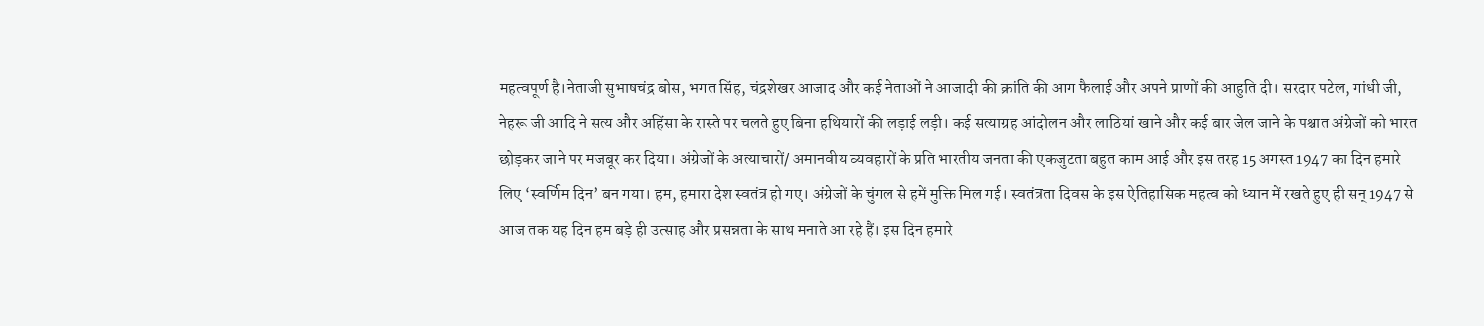महत्वपूर्ण है।नेताजी सुभाषचंद्र बोस, भगत सिंह, चंद्रशेखर आजाद और कई नेताओं ने आजादी की क्रांति की आग फैलाई और अपने प्राणों की आहुति दी। सरदार पटेल, गांधी जी, नेहरू जी आदि ने सत्य और अहिंसा के रास्ते पर चलते हुए बिना हथियारों की लड़ाई लड़ी। कई सत्याग्रह आंदोलन और लाठियां खाने और कई बार जेल जाने के पश्चात अंग्रेजों को भारत छोड़कर जाने पर मजबूर कर दिया। अंग्रेजों के अत्याचारों/ अमानवीय व्यवहारों के प्रति भारतीय जनता की एकजुटता बहुत काम आई और इस तरह 15 अगस्त 1947 का दिन हमारे लिए ‘स्वर्णिम दिन’ बन गया। हम, हमारा देश स्वतंत्र हो गए। अंग्रेजों के चुंगल से हमें मुक्ति मिल गई। स्वतंत्रता दिवस के इस ऐतिहासिक महत्व को ध्यान में रखते हुए ही सन् 1947 से आज तक यह दिन हम बड़े ही उत्साह और प्रसन्नता के साथ मनाते आ रहे हैं। इस दिन हमारे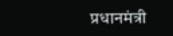प्रधानमंत्री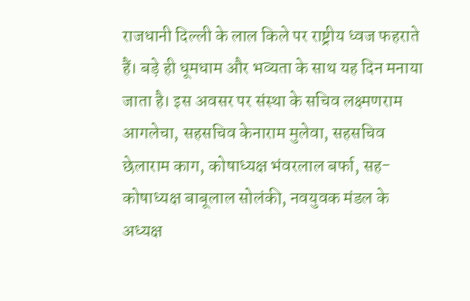राजधानी दिल्ली के लाल किले पर राष्ट्रीय ध्वज फहराते हैं। बड़े ही धूमधाम और भव्यता के साथ यह दिन मनाया जाता है। इस अवसर पर संस्था के सचिव लक्ष्मणराम आगलेचा, सहसचिव केनाराम मुलेवा, सहसचिव छेलाराम काग, कोषाध्यक्ष भंवरलाल बर्फा, सह-कोषाध्यक्ष बाबूलाल सोलंकी, नवयुवक मंडल के अध्यक्ष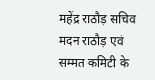महेंद्र राठौड़ सचिव मदन राठौड़ एवं सम्मत कमिटी के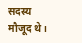सदस्य मौजूद थे।